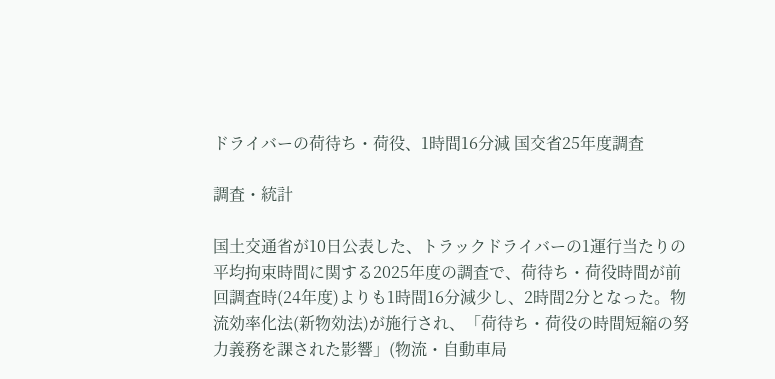ドライバーの荷待ち・荷役、1時間16分減 国交省25年度調査

調査・統計

国土交通省が10日公表した、トラックドライバーの1運行当たりの平均拘束時間に関する2025年度の調査で、荷待ち・荷役時間が前回調査時(24年度)よりも1時間16分減少し、2時間2分となった。物流効率化法(新物効法)が施行され、「荷待ち・荷役の時間短縮の努力義務を課された影響」(物流・自動車局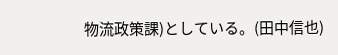物流政策課)としている。(田中信也)